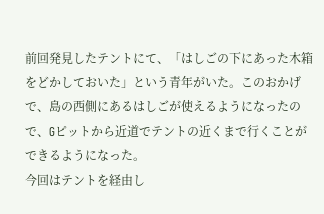前回発見したテントにて、「はしごの下にあった木箱をどかしておいた」という青年がいた。このおかげで、島の西側にあるはしごが使えるようになったので、Gピットから近道でテントの近くまで行くことができるようになった。
今回はテントを経由し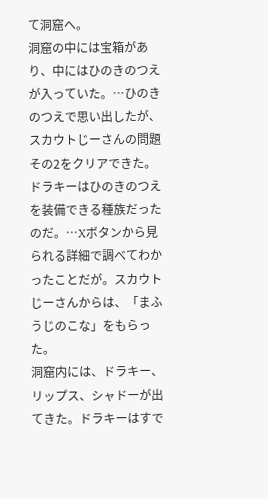て洞窟へ。
洞窟の中には宝箱があり、中にはひのきのつえが入っていた。…ひのきのつえで思い出したが、スカウトじーさんの問題その2をクリアできた。ドラキーはひのきのつえを装備できる種族だったのだ。…Xボタンから見られる詳細で調べてわかったことだが。スカウトじーさんからは、「まふうじのこな」をもらった。
洞窟内には、ドラキー、リップス、シャドーが出てきた。ドラキーはすで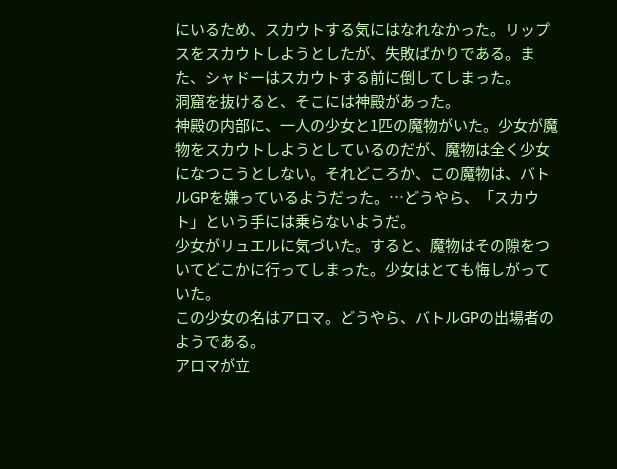にいるため、スカウトする気にはなれなかった。リップスをスカウトしようとしたが、失敗ばかりである。また、シャドーはスカウトする前に倒してしまった。
洞窟を抜けると、そこには神殿があった。
神殿の内部に、一人の少女と1匹の魔物がいた。少女が魔物をスカウトしようとしているのだが、魔物は全く少女になつこうとしない。それどころか、この魔物は、バトルGPを嫌っているようだった。…どうやら、「スカウト」という手には乗らないようだ。
少女がリュエルに気づいた。すると、魔物はその隙をついてどこかに行ってしまった。少女はとても悔しがっていた。
この少女の名はアロマ。どうやら、バトルGPの出場者のようである。
アロマが立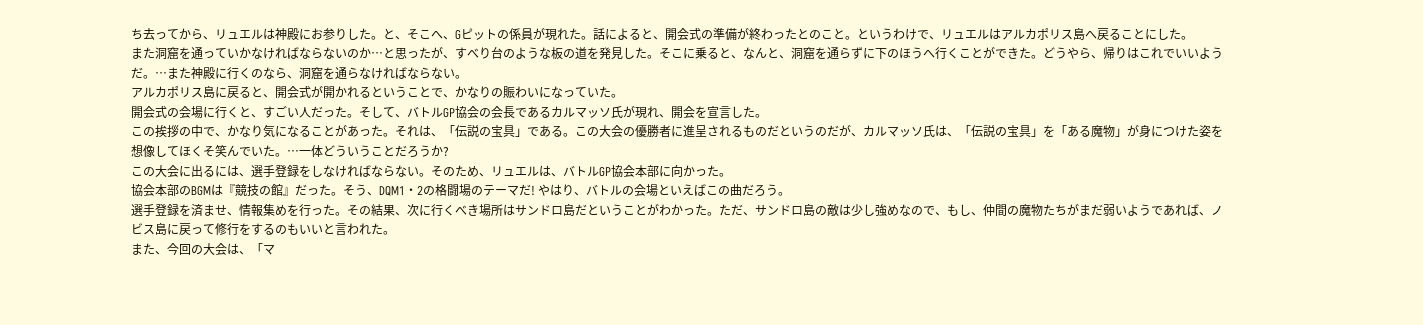ち去ってから、リュエルは神殿にお参りした。と、そこへ、Gピットの係員が現れた。話によると、開会式の準備が終わったとのこと。というわけで、リュエルはアルカポリス島へ戻ることにした。
また洞窟を通っていかなければならないのか…と思ったが、すべり台のような板の道を発見した。そこに乗ると、なんと、洞窟を通らずに下のほうへ行くことができた。どうやら、帰りはこれでいいようだ。…また神殿に行くのなら、洞窟を通らなければならない。
アルカポリス島に戻ると、開会式が開かれるということで、かなりの賑わいになっていた。
開会式の会場に行くと、すごい人だった。そして、バトルGP協会の会長であるカルマッソ氏が現れ、開会を宣言した。
この挨拶の中で、かなり気になることがあった。それは、「伝説の宝具」である。この大会の優勝者に進呈されるものだというのだが、カルマッソ氏は、「伝説の宝具」を「ある魔物」が身につけた姿を想像してほくそ笑んでいた。…一体どういうことだろうか?
この大会に出るには、選手登録をしなければならない。そのため、リュエルは、バトルGP協会本部に向かった。
協会本部のBGMは『競技の館』だった。そう、DQM1・2の格闘場のテーマだ! やはり、バトルの会場といえばこの曲だろう。
選手登録を済ませ、情報集めを行った。その結果、次に行くべき場所はサンドロ島だということがわかった。ただ、サンドロ島の敵は少し強めなので、もし、仲間の魔物たちがまだ弱いようであれば、ノビス島に戻って修行をするのもいいと言われた。
また、今回の大会は、「マ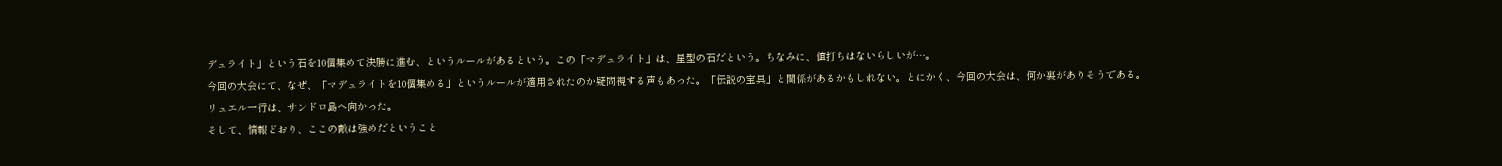デュライト」という石を10個集めて決勝に進む、というルールがあるという。この「マデュライト」は、星型の石だという。ちなみに、値打ちはないらしいが…。
今回の大会にて、なぜ、「マデュライトを10個集める」というルールが適用されたのか疑問視する声もあった。「伝説の宝具」と関係があるかもしれない。とにかく、今回の大会は、何か裏がありそうである。
リュエル一行は、サンドロ島へ向かった。
そして、情報どおり、ここの敵は強めだということ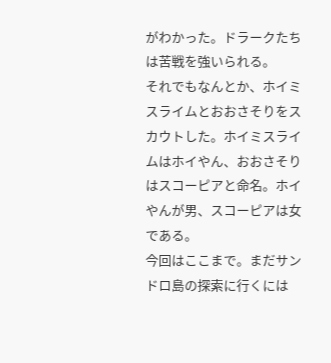がわかった。ドラークたちは苦戦を強いられる。
それでもなんとか、ホイミスライムとおおさそりをスカウトした。ホイミスライムはホイやん、おおさそりはスコーピアと命名。ホイやんが男、スコーピアは女である。
今回はここまで。まだサンドロ島の探索に行くには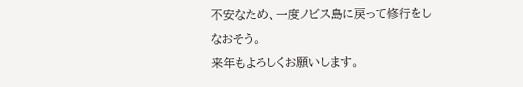不安なため、一度ノビス島に戻って修行をしなおそう。
来年もよろしくお願いします。